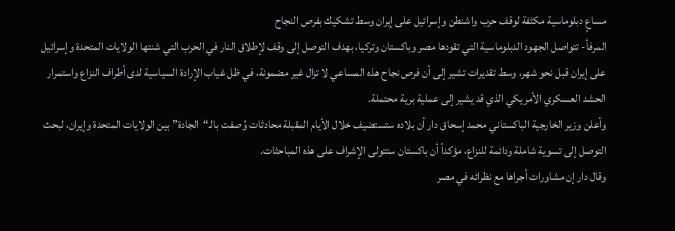مساعٍ دبلوماسية مكثفة لوقف حرب واشنطن وإسرائيل على إيران وسط تشكيك بفرص النجاح
المرفأ- تتواصل الجهود الدبلوماسية التي تقودها مصر وباكستان وتركيا، بهدف التوصل إلى وقف لإطلاق النار في الحرب التي شنتها الولايات المتحدة وإسرائيل على إيران قبل نحو شهر، وسط تقديرات تشير إلى أن فرص نجاح هذه المساعي لا تزال غير مضمونة، في ظل غياب الإرادة السياسية لدى أطراف النزاع واستمرار الحشد العسكري الأمريكي الذي قد يشير إلى عملية برية محتملة.
وأعلن وزير الخارجية الباكستاني محمد إسحاق دار أن بلاده ستستضيف خلال الأيام المقبلة محادثات وُصفت بالـ“الجادة” بين الولايات المتحدة وإيران، لبحث التوصل إلى تسوية شاملة ودائمة للنزاع، مؤكداً أن باكستان ستتولى الإشراف على هذه المباحثات.
وقال دار إن مشاورات أجراها مع نظرائه في مصر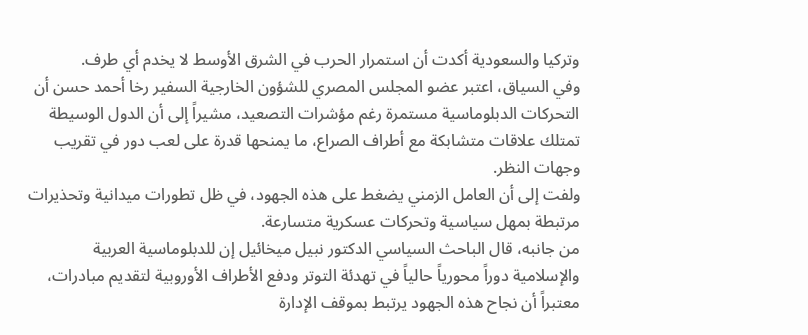وتركيا والسعودية أكدت أن استمرار الحرب في الشرق الأوسط لا يخدم أي طرف.
وفي السياق، اعتبر عضو المجلس المصري للشؤون الخارجية السفير رخا أحمد حسن أن التحركات الدبلوماسية مستمرة رغم مؤشرات التصعيد، مشيراً إلى أن الدول الوسيطة تمتلك علاقات متشابكة مع أطراف الصراع، ما يمنحها قدرة على لعب دور في تقريب وجهات النظر.
ولفت إلى أن العامل الزمني يضغط على هذه الجهود، في ظل تطورات ميدانية وتحذيرات مرتبطة بمهل سياسية وتحركات عسكرية متسارعة.
من جانبه، قال الباحث السياسي الدكتور نبيل ميخائيل إن للدبلوماسية العربية والإسلامية دوراً محورياً حالياً في تهدئة التوتر ودفع الأطراف الأوروبية لتقديم مبادرات، معتبراً أن نجاح هذه الجهود يرتبط بموقف الإدارة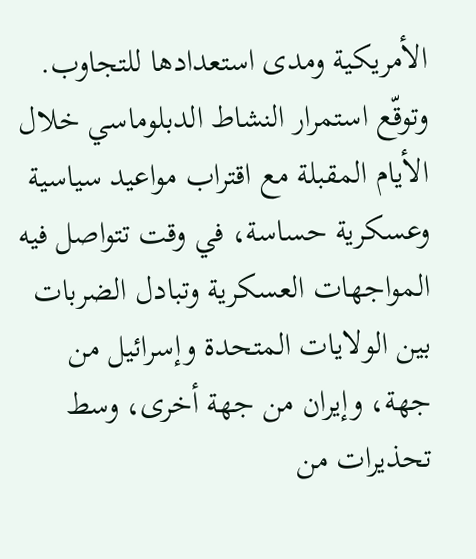الأمريكية ومدى استعدادها للتجاوب.
وتوقّع استمرار النشاط الدبلوماسي خلال الأيام المقبلة مع اقتراب مواعيد سياسية وعسكرية حساسة، في وقت تتواصل فيه المواجهات العسكرية وتبادل الضربات بين الولايات المتحدة وإسرائيل من جهة، وإيران من جهة أخرى، وسط تحذيرات من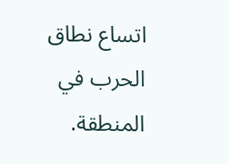اتساع نطاق الحرب في المنطقة.